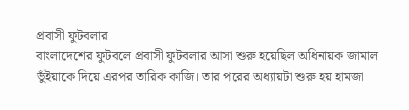প্রবাসী ফুটবলার
বাংলাদেশের ফুটবলে প্রবাসী ফুটবলার আসা শুরু হয়েছিল অধিনায়ক জামাল ভুঁইয়াকে দিয়ে এরপর তারিক কাজি। তার পরের অধ্যায়টা শুরু হয় হামজা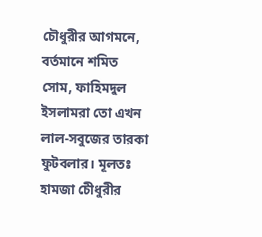চৌধুরীর আগমনে, বর্তমানে শমিত সোম, ফাহিমদুল ইসলামরা তো এখন লাল-সবুজের তারকা ফুটবলার। মূলতঃ হামজা চেীধুরীর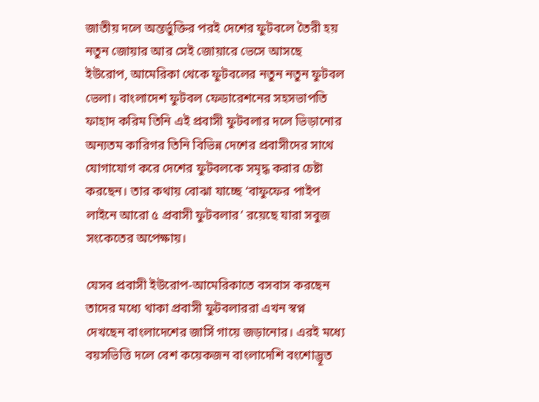জাতীয় দলে অন্তর্ভুক্তির পরই দেশের ফুটবলে তৈরী হয় নতুন জোয়ার আর সেই জোয়ারে ভেসে আসছে ইউরোপ, আমেরিকা থেকে ফুটবলের নতুন নতুন ফুটবল ভেলা। বাংলাদেশ ফুটবল ফেডারেশনের সহসভাপতি ফাহাদ করিম তিনি এই প্রবাসী ফুটবলার দলে ভিড়ানোর অন্যতম কারিগর তিনি বিভিন্ন দেশের প্রবাসীদের সাথে যোগাযোগ করে দেশের ফুটবলকে সমৃদ্ধ করার চেষ্টা করছেন। তার কথায় বোঝা যাচ্ছে ‘বাফুফের পাইপ লাইনে আরো ৫ প্রবাসী ফুটবলার’ রয়েছে যারা সবুজ সংকেতের অপেক্ষায়।

যেসব প্রবাসী ইউরোপ-আমেরিকাতে বসবাস করছেন তাদের মধ্যে থাকা প্রবাসী ফুটবলাররা এখন স্বপ্ন দেখছেন বাংলাদেশের জার্সি গায়ে জড়ানোর। এরই মধ্যে বয়সভিত্তি দলে বেশ কয়েকজন বাংলাদেশি বংশোদ্ভূত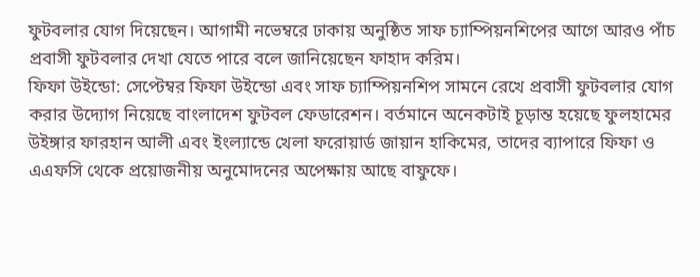ফুটবলার যোগ দিয়েছেন। আগামী নভেম্বরে ঢাকায় অনুষ্ঠিত সাফ চ্যাম্পিয়নশিপের আগে আরও পাঁচ প্রবাসী ফুটবলার দেখা যেতে পারে বলে জানিয়েছেন ফাহাদ করিম।
ফিফা উইন্ডো: সেপ্টেম্বর ফিফা উইন্ডো এবং সাফ চ্যাম্পিয়নশিপ সামনে রেখে প্রবাসী ফুটবলার যোগ করার উদ্যোগ নিয়েছে বাংলাদেশ ফুটবল ফেডারেশন। বর্তমানে অনেকটাই চূড়ান্ত হয়েছে ফুলহামের উইঙ্গার ফারহান আলী এবং ইংল্যান্ডে খেলা ফরোয়ার্ড জায়ান হাকিমের, তাদের ব্যাপারে ফিফা ও এএফসি থেকে প্রয়োজনীয় অনুমোদনের অপেক্ষায় আছে বাফুফে।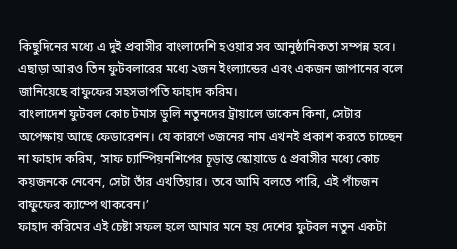কিছুদিনের মধ্যে এ দুই প্রবাসীর বাংলাদেশি হওয়ার সব আনুষ্ঠানিকতা সম্পন্ন হবে। এছাড়া আরও তিন ফুটবলারের মধ্যে ২জন ইংল্যান্ডের এবং একজন জাপানের বলে জানিয়েছে বাফুফের সহসভাপতি ফাহাদ করিম।
বাংলাদেশ ফুটবল কোচ টমাস ডুলি নতুনদের ট্রায়ালে ডাকেন কিনা, সেটার অপেক্ষায় আছে ফেডারেশন। যে কারণে ৩জনের নাম এখনই প্রকাশ করতে চাচ্ছেন না ফাহাদ করিম, ‘সাফ চ্যাম্পিয়নশিপের চূড়ান্ত স্কোয়াডে ৫ প্রবাসীর মধ্যে কোচ কয়জনকে নেবেন, সেটা তাঁর এখতিয়ার। তবে আমি বলতে পারি, এই পাঁচজন বাফুফের ক্যাম্পে থাকবেন।’
ফাহাদ করিমের এই চেষ্টা সফল হলে আমার মনে হয় দেশের ফুটবল নতুন একটা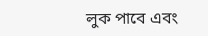লুক পাবে এবং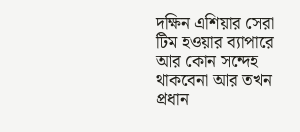দক্ষিন এশিয়ার সেরা টিম হওয়ার ব্যাপারে আর কোন সন্দেহ থাকবেনা আর তখন প্রধান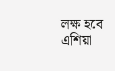লক্ষ হবে এশিয়া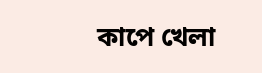কাপে খেলা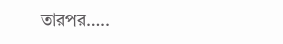তারপর…..